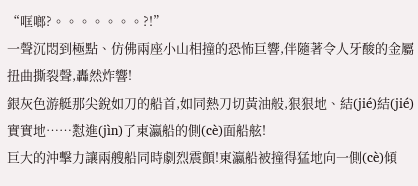“哐啷?。。。。。。。?!”
一聲沉悶到極點、仿佛兩座小山相撞的恐怖巨響,伴隨著令人牙酸的金屬扭曲撕裂聲,轟然炸響!
銀灰色游艇那尖銳如刀的船首,如同熱刀切黃油般,狠狠地、結(jié)結(jié)實實地……懟進(jìn)了東瀛船的側(cè)面船舷!
巨大的沖擊力讓兩艘船同時劇烈震顫!東瀛船被撞得猛地向一側(cè)傾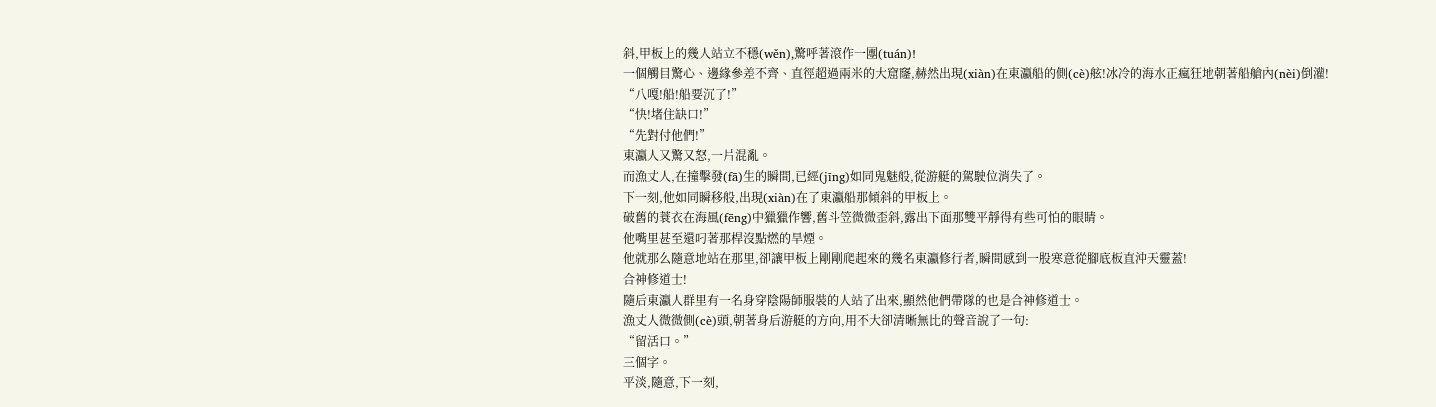斜,甲板上的幾人站立不穩(wěn),驚呼著滾作一團(tuán)!
一個觸目驚心、邊緣參差不齊、直徑超過兩米的大窟窿,赫然出現(xiàn)在東瀛船的側(cè)舷!冰冷的海水正瘋狂地朝著船艙內(nèi)倒灌!
“八嘎!船!船要沉了!”
“快!堵住缺口!”
“先對付他們!”
東瀛人又驚又怒,一片混亂。
而漁丈人,在撞擊發(fā)生的瞬間,已經(jīng)如同鬼魅般,從游艇的駕駛位消失了。
下一刻,他如同瞬移般,出現(xiàn)在了東瀛船那傾斜的甲板上。
破舊的蓑衣在海風(fēng)中獵獵作響,舊斗笠微微歪斜,露出下面那雙平靜得有些可怕的眼睛。
他嘴里甚至還叼著那桿沒點燃的旱煙。
他就那么隨意地站在那里,卻讓甲板上剛剛爬起來的幾名東瀛修行者,瞬間感到一股寒意從腳底板直沖天靈蓋!
合神修道士!
隨后東瀛人群里有一名身穿陰陽師服裝的人站了出來,顯然他們帶隊的也是合神修道士。
漁丈人微微側(cè)頭,朝著身后游艇的方向,用不大卻清晰無比的聲音說了一句:
“留活口。”
三個字。
平淡,隨意,下一刻,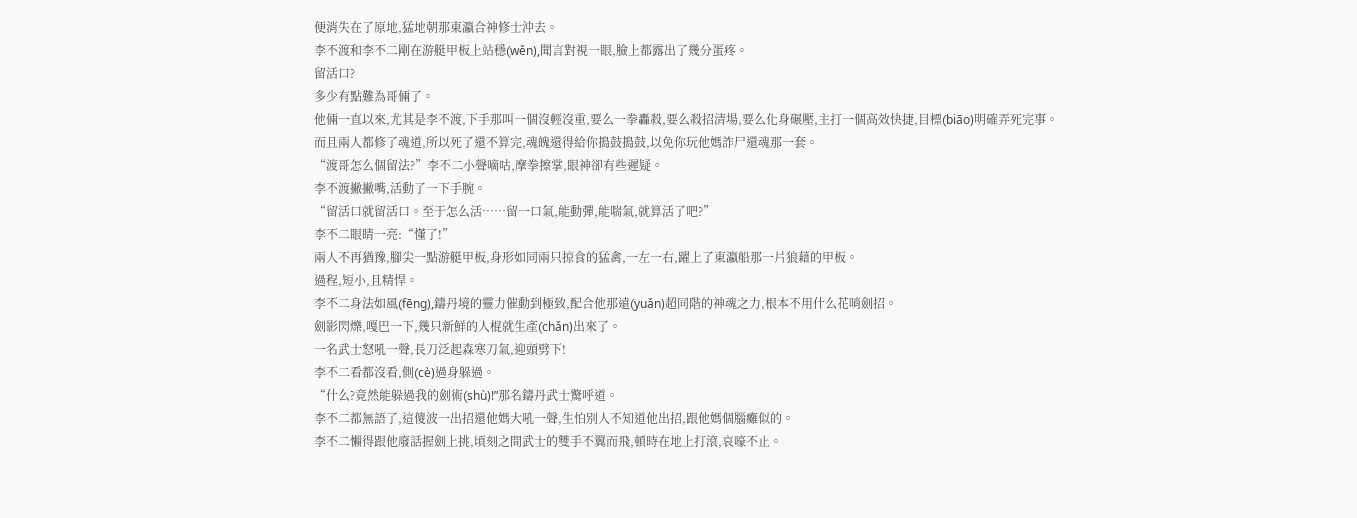便消失在了原地,猛地朝那東瀛合神修士沖去。
李不渡和李不二剛在游艇甲板上站穩(wěn),聞言對視一眼,臉上都露出了幾分蛋疼。
留活口?
多少有點難為哥倆了。
他倆一直以來,尤其是李不渡,下手那叫一個沒輕沒重,要么一拳轟殺,要么殺招清場,要么化身碾壓,主打一個高效快捷,目標(biāo)明確弄死完事。
而且兩人都修了魂道,所以死了還不算完,魂魄還得給你搗鼓搗鼓,以免你玩他媽詐尸還魂那一套。
“渡哥怎么個留法?”李不二小聲嘀咕,摩拳擦掌,眼神卻有些遲疑。
李不渡撇撇嘴,活動了一下手腕。
“留活口就留活口。至于怎么活……留一口氣,能動彈,能喘氣,就算活了吧?”
李不二眼睛一亮:“懂了!”
兩人不再猶豫,腳尖一點游艇甲板,身形如同兩只掠食的猛禽,一左一右,躍上了東瀛船那一片狼藉的甲板。
過程,短小,且精悍。
李不二身法如風(fēng),鑄丹境的靈力催動到極致,配合他那遠(yuǎn)超同階的神魂之力,根本不用什么花哨劍招。
劍影閃爍,嘎巴一下,幾只新鮮的人棍就生產(chǎn)出來了。
一名武士怒吼一聲,長刀泛起森寒刀氣,迎頭劈下!
李不二看都沒看,側(cè)過身躲過。
“什么?竟然能躲過我的劍術(shù)!”那名鑄丹武士驚呼道。
李不二都無語了,這傻波一出招還他媽大吼一聲,生怕別人不知道他出招,跟他媽個腦癱似的。
李不二懶得跟他廢話握劍上挑,頃刻之間武士的雙手不翼而飛,頓時在地上打滾,哀嚎不止。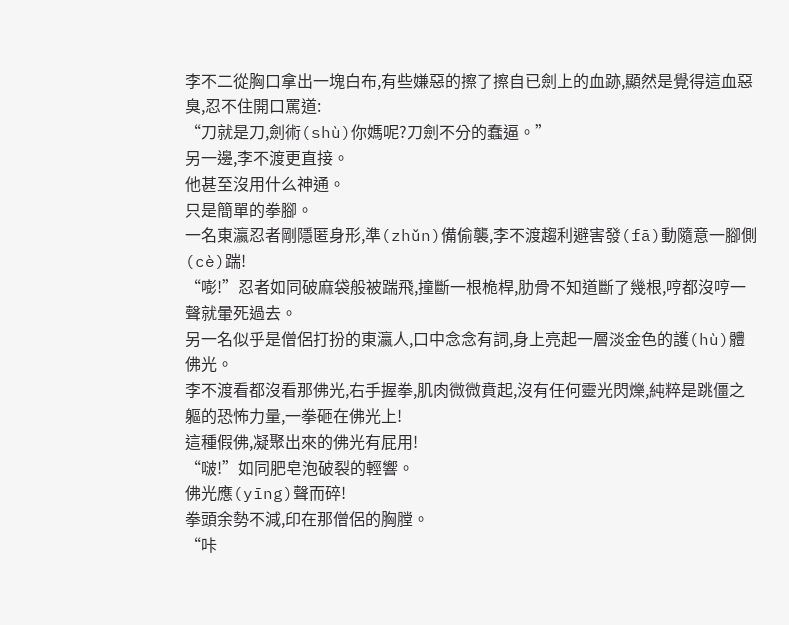李不二從胸口拿出一塊白布,有些嫌惡的擦了擦自已劍上的血跡,顯然是覺得這血惡臭,忍不住開口罵道:
“刀就是刀,劍術(shù)你媽呢?刀劍不分的蠢逼。”
另一邊,李不渡更直接。
他甚至沒用什么神通。
只是簡單的拳腳。
一名東瀛忍者剛隱匿身形,準(zhǔn)備偷襲,李不渡趨利避害發(fā)動隨意一腳側(cè)踹!
“嘭!”忍者如同破麻袋般被踹飛,撞斷一根桅桿,肋骨不知道斷了幾根,哼都沒哼一聲就暈死過去。
另一名似乎是僧侶打扮的東瀛人,口中念念有詞,身上亮起一層淡金色的護(hù)體佛光。
李不渡看都沒看那佛光,右手握拳,肌肉微微賁起,沒有任何靈光閃爍,純粹是跳僵之軀的恐怖力量,一拳砸在佛光上!
這種假佛,凝聚出來的佛光有屁用!
“啵!”如同肥皂泡破裂的輕響。
佛光應(yīng)聲而碎!
拳頭余勢不減,印在那僧侶的胸膛。
“咔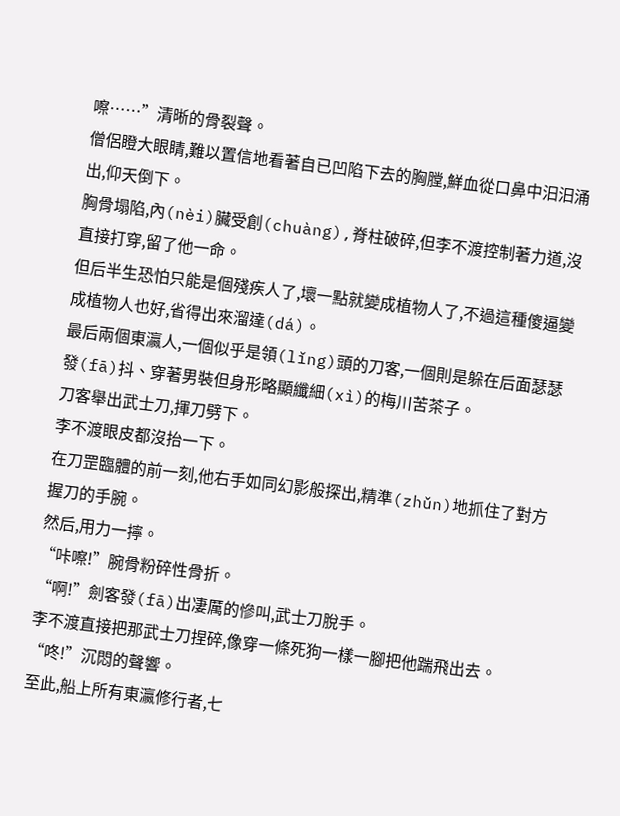嚓……”清晰的骨裂聲。
僧侶瞪大眼睛,難以置信地看著自已凹陷下去的胸膛,鮮血從口鼻中汩汩涌出,仰天倒下。
胸骨塌陷,內(nèi)臟受創(chuàng),脊柱破碎,但李不渡控制著力道,沒直接打穿,留了他一命。
但后半生恐怕只能是個殘疾人了,壞一點就變成植物人了,不過這種傻逼變成植物人也好,省得出來溜達(dá)。
最后兩個東瀛人,一個似乎是領(lǐng)頭的刀客,一個則是躲在后面瑟瑟發(fā)抖、穿著男裝但身形略顯纖細(xì)的梅川苦茶子。
刀客舉出武士刀,揮刀劈下。
李不渡眼皮都沒抬一下。
在刀罡臨體的前一刻,他右手如同幻影般探出,精準(zhǔn)地抓住了對方握刀的手腕。
然后,用力一擰。
“咔嚓!”腕骨粉碎性骨折。
“啊!”劍客發(fā)出凄厲的慘叫,武士刀脫手。
李不渡直接把那武士刀捏碎,像穿一條死狗一樣一腳把他踹飛出去。
“咚!”沉悶的聲響。
至此,船上所有東瀛修行者,七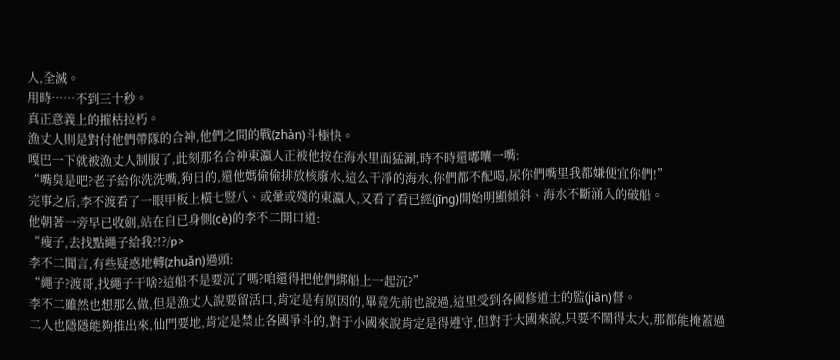人,全滅。
用時……不到三十秒。
真正意義上的摧枯拉朽。
漁丈人則是對付他們帶隊的合神,他們之間的戰(zhàn)斗極快。
嘎巴一下就被漁丈人制服了,此刻那名合神東瀛人正被他按在海水里面猛涮,時不時還嘟囔一嘴:
“嘴臭是吧?老子給你洗洗嘴,狗日的,還他媽偷偷排放核廢水,這么干凈的海水,你們都不配喝,尿你們嘴里我都嫌便宜你們!”
完事之后,李不渡看了一眼甲板上橫七豎八、或暈或殘的東瀛人,又看了看已經(jīng)開始明顯傾斜、海水不斷涌入的破船。
他朝著一旁早已收劍,站在自已身側(cè)的李不二開口道:
“瘦子,去找點繩子給我?!?/p>
李不二聞言,有些疑惑地轉(zhuǎn)過頭:
“繩子?渡哥,找繩子干啥?這船不是要沉了嗎?咱還得把他們綁船上一起沉?”
李不二雖然也想那么做,但是漁丈人說要留活口,肯定是有原因的,畢竟先前也說過,這里受到各國修道士的監(jiān)督。
二人也隱隱能夠推出來,仙門要地,肯定是禁止各國爭斗的,對于小國來說肯定是得遵守,但對于大國來說,只要不鬧得太大,那都能掩蓋過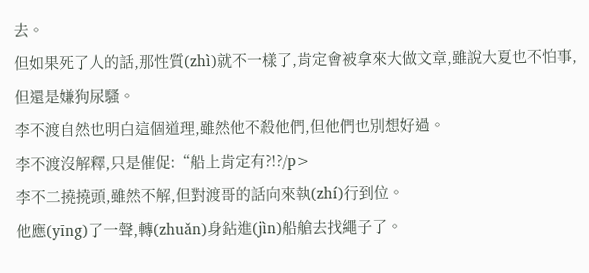去。
但如果死了人的話,那性質(zhì)就不一樣了,肯定會被拿來大做文章,雖說大夏也不怕事,但還是嫌狗尿騷。
李不渡自然也明白這個道理,雖然他不殺他們,但他們也別想好過。
李不渡沒解釋,只是催促:“船上肯定有?!?/p>
李不二撓撓頭,雖然不解,但對渡哥的話向來執(zhí)行到位。
他應(yīng)了一聲,轉(zhuǎn)身鉆進(jìn)船艙去找繩子了。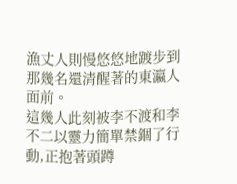漁丈人則慢悠悠地踱步到那幾名還清醒著的東瀛人面前。
這幾人此刻被李不渡和李不二以靈力簡單禁錮了行動,正抱著頭蹲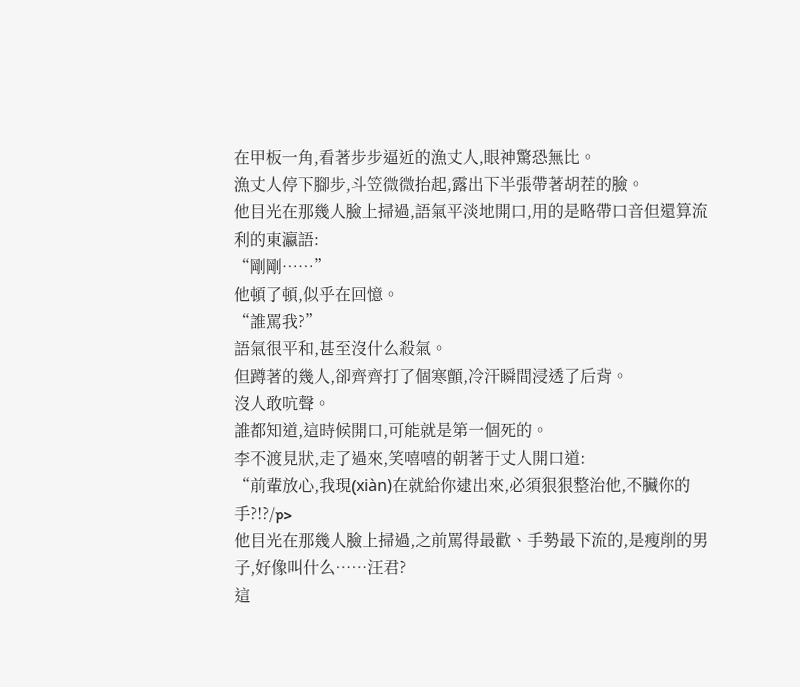在甲板一角,看著步步逼近的漁丈人,眼神驚恐無比。
漁丈人停下腳步,斗笠微微抬起,露出下半張帶著胡茬的臉。
他目光在那幾人臉上掃過,語氣平淡地開口,用的是略帶口音但還算流利的東瀛語:
“剛剛……”
他頓了頓,似乎在回憶。
“誰罵我?”
語氣很平和,甚至沒什么殺氣。
但蹲著的幾人,卻齊齊打了個寒顫,冷汗瞬間浸透了后背。
沒人敢吭聲。
誰都知道,這時候開口,可能就是第一個死的。
李不渡見狀,走了過來,笑嘻嘻的朝著于丈人開口道:
“前輩放心,我現(xiàn)在就給你逮出來,必須狠狠整治他,不臟你的手?!?/p>
他目光在那幾人臉上掃過,之前罵得最歡、手勢最下流的,是瘦削的男子,好像叫什么……汪君?
這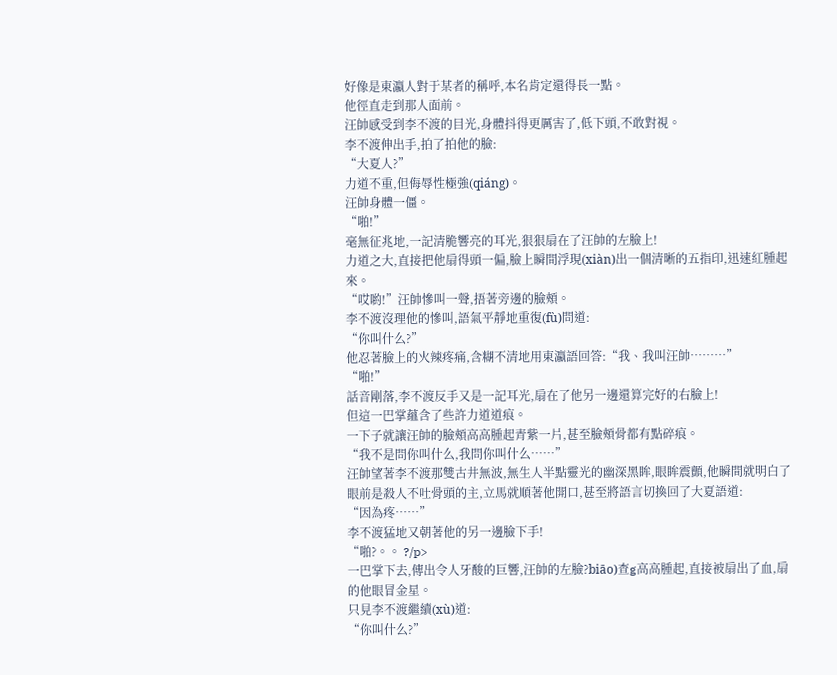好像是東瀛人對于某者的稱呼,本名肯定還得長一點。
他徑直走到那人面前。
汪帥感受到李不渡的目光,身體抖得更厲害了,低下頭,不敢對視。
李不渡伸出手,拍了拍他的臉:
“大夏人?”
力道不重,但侮辱性極強(qiáng)。
汪帥身體一僵。
“啪!”
毫無征兆地,一記清脆響亮的耳光,狠狠扇在了汪帥的左臉上!
力道之大,直接把他扇得頭一偏,臉上瞬間浮現(xiàn)出一個清晰的五指印,迅速紅腫起來。
“哎喲!”汪帥慘叫一聲,捂著旁邊的臉頰。
李不渡沒理他的慘叫,語氣平靜地重復(fù)問道:
“你叫什么?”
他忍著臉上的火辣疼痛,含糊不清地用東瀛語回答:“我、我叫汪帥………”
“啪!”
話音剛落,李不渡反手又是一記耳光,扇在了他另一邊還算完好的右臉上!
但這一巴掌蘊含了些許力道道痕。
一下子就讓汪帥的臉頰高高腫起青紫一片,甚至臉頰骨都有點碎痕。
“我不是問你叫什么,我問你叫什么……”
汪帥望著李不渡那雙古井無波,無生人半點靈光的幽深黑眸,眼眸震顫,他瞬間就明白了眼前是殺人不吐骨頭的主,立馬就順著他開口,甚至將語言切換回了大夏語道:
“因為疼……”
李不渡猛地又朝著他的另一邊臉下手!
“啪?。。 ?/p>
一巴掌下去,傳出令人牙酸的巨響,汪帥的左臉?biāo)查g高高腫起,直接被扇出了血,扇的他眼冒金星。
只見李不渡繼續(xù)道:
“你叫什么?”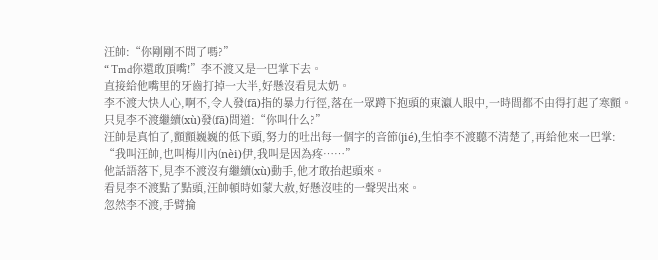汪帥:“你剛剛不問了嗎?”
“ Tmd你還敢頂嘴!”李不渡又是一巴掌下去。
直接給他嘴里的牙齒打掉一大半,好懸沒看見太奶。
李不渡大快人心,啊不,令人發(fā)指的暴力行徑,落在一眾蹲下抱頭的東瀛人眼中,一時間都不由得打起了寒顫。
只見李不渡繼續(xù)發(fā)問道:“你叫什么?”
汪帥是真怕了,顫顫巍巍的低下頭,努力的吐出每一個字的音節(jié),生怕李不渡聽不清楚了,再給他來一巴掌:
“我叫汪帥,也叫梅川內(nèi)伊,我叫是因為疼……”
他話語落下,見李不渡沒有繼續(xù)動手,他才敢抬起頭來。
看見李不渡點了點頭,汪帥頓時如蒙大赦,好懸沒哇的一聲哭出來。
忽然李不渡,手臂掄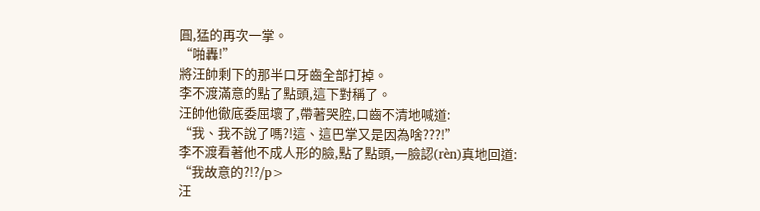圓,猛的再次一掌。
“啪轟!”
將汪帥剩下的那半口牙齒全部打掉。
李不渡滿意的點了點頭,這下對稱了。
汪帥他徹底委屈壞了,帶著哭腔,口齒不清地喊道:
“我、我不說了嗎?!這、這巴掌又是因為啥???!”
李不渡看著他不成人形的臉,點了點頭,一臉認(rèn)真地回道:
“我故意的?!?/p>
汪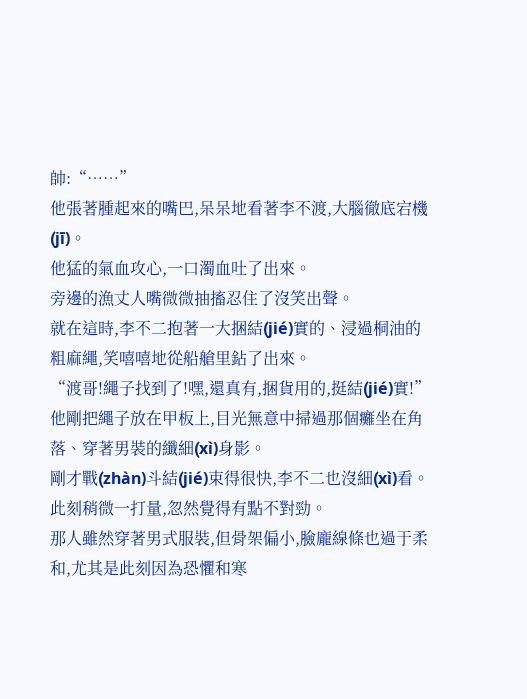帥:“……”
他張著腫起來的嘴巴,呆呆地看著李不渡,大腦徹底宕機(jī)。
他猛的氣血攻心,一口濁血吐了出來。
旁邊的漁丈人嘴微微抽搐忍住了沒笑出聲。
就在這時,李不二抱著一大捆結(jié)實的、浸過桐油的粗麻繩,笑嘻嘻地從船艙里鉆了出來。
“渡哥!繩子找到了!嘿,還真有,捆貨用的,挺結(jié)實!”
他剛把繩子放在甲板上,目光無意中掃過那個癱坐在角落、穿著男裝的纖細(xì)身影。
剛才戰(zhàn)斗結(jié)束得很快,李不二也沒細(xì)看。此刻稍微一打量,忽然覺得有點不對勁。
那人雖然穿著男式服裝,但骨架偏小,臉龐線條也過于柔和,尤其是此刻因為恐懼和寒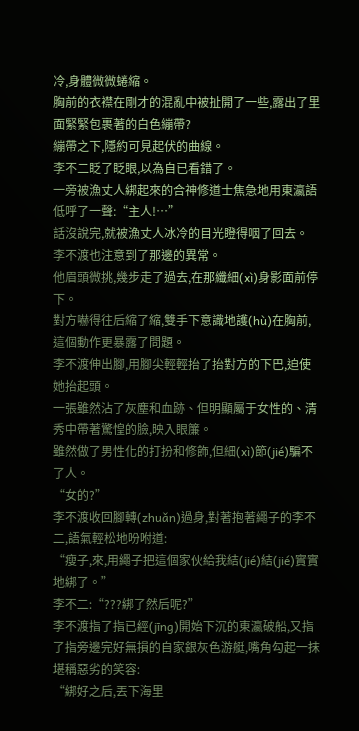冷,身體微微蜷縮。
胸前的衣襟在剛才的混亂中被扯開了一些,露出了里面緊緊包裹著的白色繃帶?
繃帶之下,隱約可見起伏的曲線。
李不二眨了眨眼,以為自已看錯了。
一旁被漁丈人綁起來的合神修道士焦急地用東瀛語低呼了一聲:“主人!…”
話沒說完,就被漁丈人冰冷的目光瞪得咽了回去。
李不渡也注意到了那邊的異常。
他眉頭微挑,幾步走了過去,在那纖細(xì)身影面前停下。
對方嚇得往后縮了縮,雙手下意識地護(hù)在胸前,這個動作更暴露了問題。
李不渡伸出腳,用腳尖輕輕抬了抬對方的下巴,迫使她抬起頭。
一張雖然沾了灰塵和血跡、但明顯屬于女性的、清秀中帶著驚惶的臉,映入眼簾。
雖然做了男性化的打扮和修飾,但細(xì)節(jié)騙不了人。
“女的?”
李不渡收回腳轉(zhuǎn)過身,對著抱著繩子的李不二,語氣輕松地吩咐道:
“瘦子,來,用繩子把這個家伙給我結(jié)結(jié)實實地綁了。”
李不二:“???綁了然后呢?”
李不渡指了指已經(jīng)開始下沉的東瀛破船,又指了指旁邊完好無損的自家銀灰色游艇,嘴角勾起一抹堪稱惡劣的笑容:
“綁好之后,丟下海里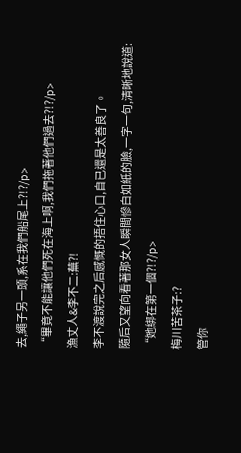去,繩子另一頭,系在我們船尾上?!?/p>
“畢竟不能讓他們死在海上啊,我們拖著他們過去?!?/p>
漁丈人&李不二:蕪?!
李不渡說完之后感慨的捂住心口,自已還是太善良了。
隨后又望向看著那女人瞬間慘白如紙的臉,一字一句,清晰地說道:
“她綁在第一個?!?/p>
梅川苦茶子:?
管你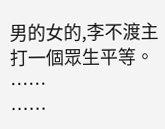男的女的,李不渡主打一個眾生平等。
……
……